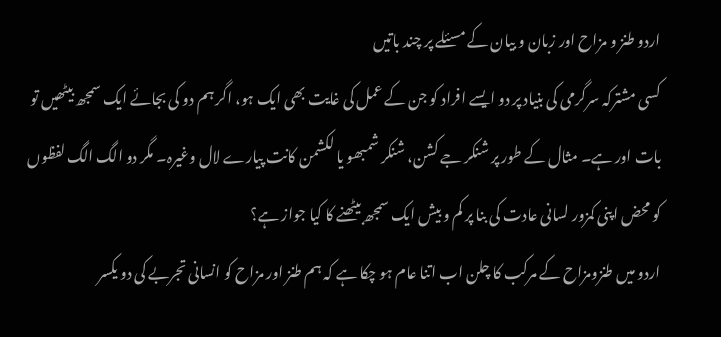اردو طنز و مزاح اور زبان و بیان کے مسئلے پر چند باتیں
کسی مشترکہ سرگرمی کی بنیاد پر دو ایسے افراد کو جن کے عمل کی غایت بھی ایک ہو، اگر ہم دو کی بجائے ایک سمجھ بیٹھیں تو بات اور ہے۔ مثال کے طور پر شنکر جے کشن، شنکر شمبھو یا لکشمن کانت پیارے لال وغیرہ۔ مگر دو الگ الگ لفظوں کو محض اپنی کمزور لسانی عادت کی بنا پر کم و بیش ایک سمجھ بیٹھنے کا کیا جواز ہے؟
اردو میں طنزومزاح کے مرکب کا چلن اب اتنا عام ہو چکا ہے کہ ہم طنز اور مزاح کو انسانی تجربے کی دو یکسر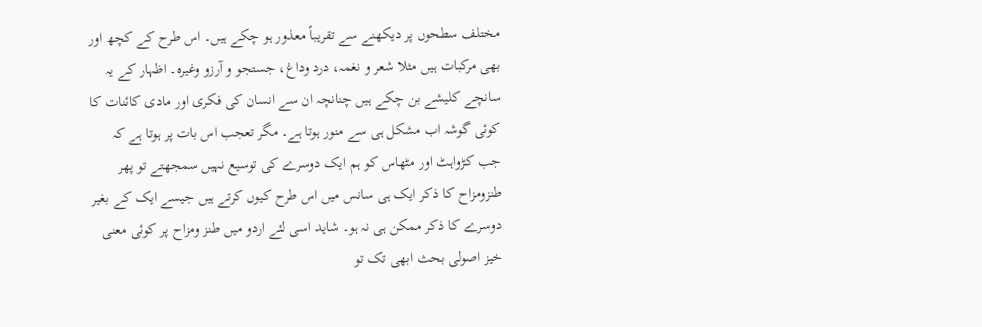مختلف سطحوں پر دیکھنے سے تقریباً معذور ہو چکے ہیں۔ اس طرح کے کچھ اور بھی مرکبات ہیں مثلا شعر و نغمہ، درد وداغ، جستجو و آرزو وغیرہ۔ اظہار کے یہ سانچے کلیشے بن چکے ہیں چنانچہ ان سے انسان کی فکری اور مادی کائنات کا کوئی گوشہ اب مشکل ہی سے منور ہوتا ہے۔ مگر تعجب اس بات پر ہوتا ہے کہ جب کڑواہٹ اور مٹھاس کو ہم ایک دوسرے کی توسیع نہیں سمجھتے تو پھر طنزومزاح کا ذکر ایک ہی سانس میں اس طرح کیوں کرتے ہیں جیسے ایک کے بغیر دوسرے کا ذکر ممکن ہی نہ ہو۔ شاید اسی لئے اردو میں طنز ومزاح پر کوئی معنی خیز اصولی بحث ابھی تک تو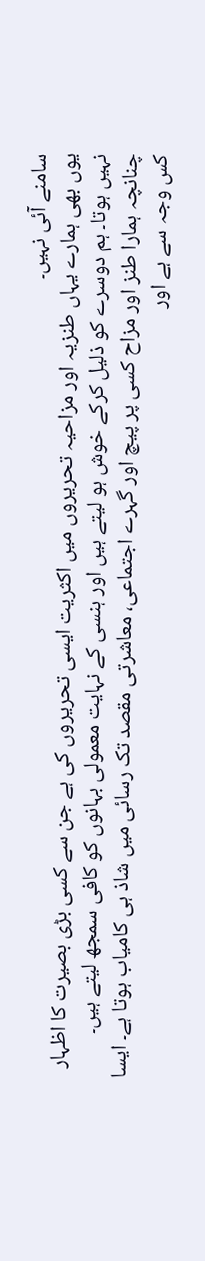سامنے آئی نہیں۔
یوں بھی ہمارے یہاں طنزیہ اور مزاحیہ تحریروں میں اکثریت ایسی تحریروں کی ہے جن سے کسی بڑی بصیرت کا اظہار نہیں ہوتا۔ ہم دوسرے کو ذلیل کرکے خوش ہو لیتے ہیں اور ہنسی کے نہایت معمولی بہانوں کو کافی سمجھ لیتے ہیں۔ چنانچہ ہمارا طنز اور مزاح کسی پر پیچ اور گہرے اجتماعی، معاشرتی مقصد تک رسائی میں شاذ ہی کامیاب ہوتا ہے۔ ایسا کس وجہ سے ہے اور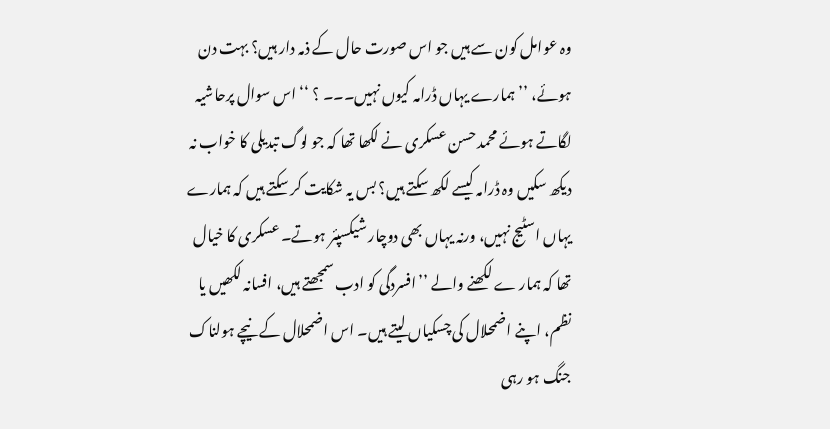وہ عوامل کون سے ہیں جو اس صورت حال کے ذمہ دار ہیں؟ بہت دن ہوئے، ’’ہمارے یہاں ڈرامہ کیوں نہیں۔۔۔ ؟ ‘‘ اس سوال پرحاشیہ لگاتے ہوئے محمد حسن عسکری نے لکھا تھا کہ جو لوگ تبدیلی کا خواب نہ دیکھ سکیں وہ ڈرامہ کیسے لکھ سکتے ہیں؟ بس یہ شکایت کر سکتے ہیں کہ ہمارے یہاں اسٹیج نہیں، ورنہ یہاں بھی دوچار شیکسپئر ہوتے۔ عسکری کا خیال تھا کہ ہمار ے لکھنے والے ’’افسردگی کو ادب سمجھتے ہیں، افسانہ لکھیں یا نظم، اپنے اضمحلال کی چسکیاں لیتے ہیں۔ اس اضمحلال کے نیچے ہولناک جنگ ہو رہی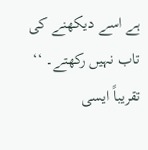ہے اسے دیکھنے کی تاب نہیں رکھتے۔ ‘‘
تقریباً ایسی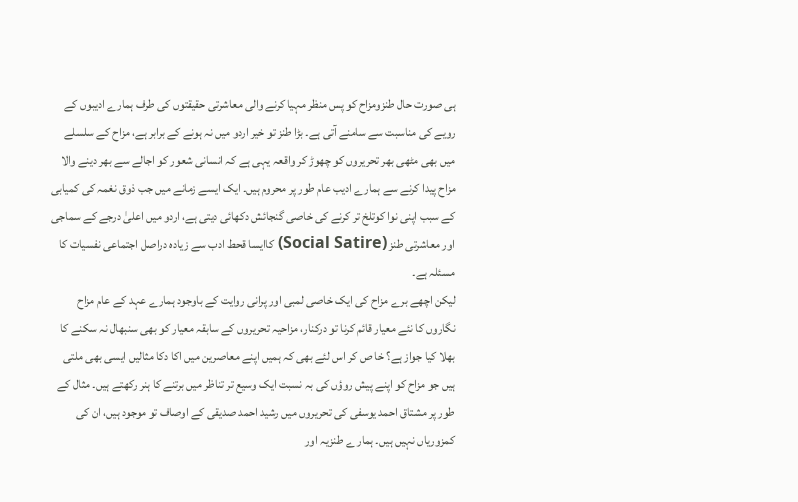ہی صورت حال طنزومزاح کو پس منظر مہیا کرنے والی معاشرتی حقیقتوں کی طرف ہمارے ادیبوں کے رویے کی مناسبت سے سامنے آتی ہے۔ بڑا طنز تو خیر اردو میں نہ ہونے کے برابر ہے، مزاح کے سلسلے میں بھی مٹھی بھر تحریروں کو چھوڑ کر واقعہ یہی ہے کہ انسانی شعور کو اجالے سے بھر دینے والا مزاح پیدا کرنے سے ہمارے ادیب عام طور پر محروم ہیں۔ ایک ایسے زمانے میں جب ذوق نغمہ کی کمیابی کے سبب اپنی نوا کوتلخ تر کرنے کی خاصی گنجائش دکھائی دیتی ہے، اردو میں اعلیٰ درجے کے سماجی اور معاشرتی طنز (Social Satire) کاایسا قحط ادب سے زیادہ دراصل اجتماعی نفسیات کا مسئلہ ہے۔
لیکن اچھے برے مزاح کی ایک خاصی لمبی اور پرانی روایت کے باوجود ہمارے عہد کے عام مزاح نگاروں کا نئے معیار قائم کرنا تو درکنار، مزاحیہ تحریروں کے سابقہ معیار کو بھی سنبھال نہ سکنے کا بھلا کیا جواز ہے؟ خا ص کر اس لئے بھی کہ ہمیں اپنے معاصرین میں اکا دکا مثالیں ایسی بھی ملتی ہیں جو مزاح کو اپنے پیش روؤں کی بہ نسبت ایک وسیع تر تناظر میں برتنے کا ہنر رکھتے ہیں۔ مثال کے طور پر مشتاق احمد یوسفی کی تحریروں میں رشید احمد صدیقی کے اوصاف تو موجود ہیں، ان کی کمزوریاں نہیں ہیں۔ ہمار ے طنزیہ اور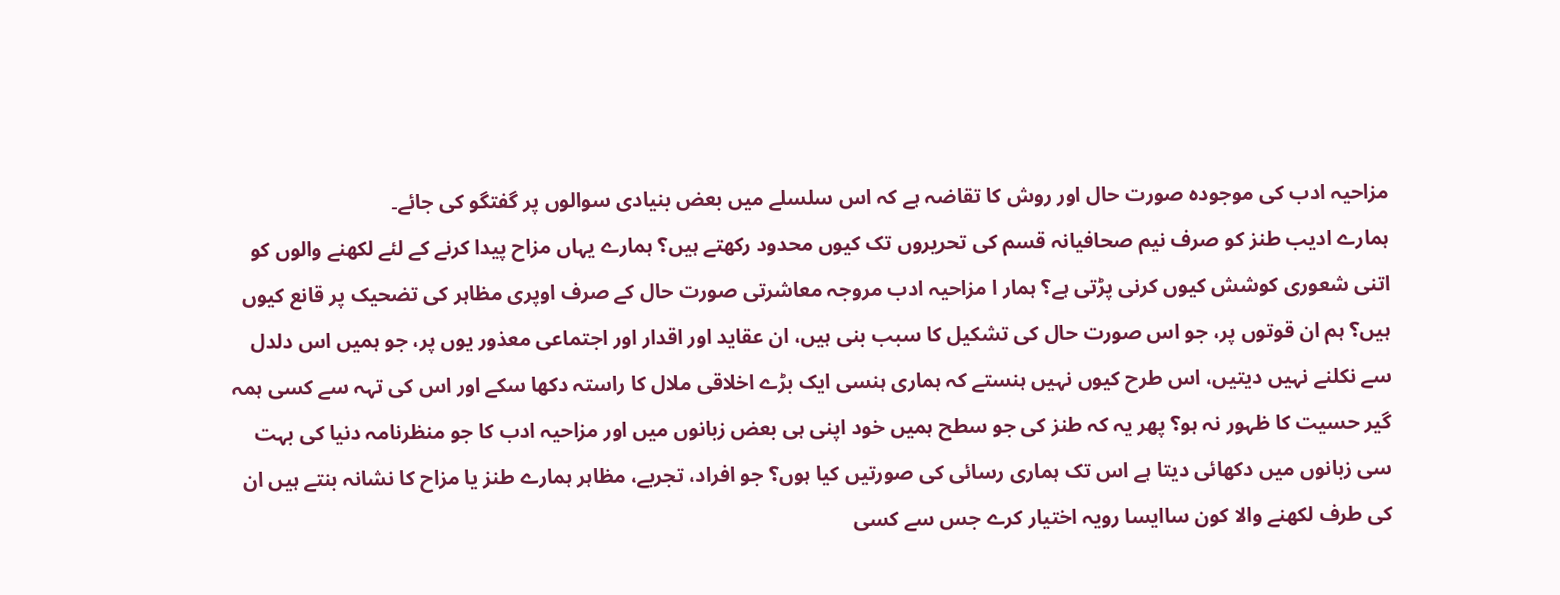مزاحیہ ادب کی موجودہ صورت حال اور روش کا تقاضہ ہے کہ اس سلسلے میں بعض بنیادی سوالوں پر گفتگو کی جائے۔
ہمارے ادیب طنز کو صرف نیم صحافیانہ قسم کی تحریروں تک کیوں محدود رکھتے ہیں؟ ہمارے یہاں مزاح پیدا کرنے کے لئے لکھنے والوں کو اتنی شعوری کوشش کیوں کرنی پڑتی ہے؟ ہمار ا مزاحیہ ادب مروجہ معاشرتی صورت حال کے صرف اوپری مظاہر کی تضحیک پر قانع کیوں ہیں؟ ہم ان قوتوں پر، جو اس صورت حال کی تشکیل کا سبب بنی ہیں، ان عقاید اور اقدار اور اجتماعی معذور یوں پر، جو ہمیں اس دلدل سے نکلنے نہیں دیتیں، اس طرح کیوں نہیں ہنستے کہ ہماری ہنسی ایک بڑے اخلاقی ملال کا راستہ دکھا سکے اور اس کی تہہ سے کسی ہمہ گیر حسیت کا ظہور نہ ہو؟ پھر یہ کہ طنز کی جو سطح ہمیں خود اپنی ہی بعض زبانوں میں اور مزاحیہ ادب کا جو منظرنامہ دنیا کی بہت سی زبانوں میں دکھائی دیتا ہے اس تک ہماری رسائی کی صورتیں کیا ہوں؟ جو افراد، تجربے، مظاہر ہمارے طنز یا مزاح کا نشانہ بنتے ہیں ان کی طرف لکھنے والا کون ساایسا رویہ اختیار کرے جس سے کسی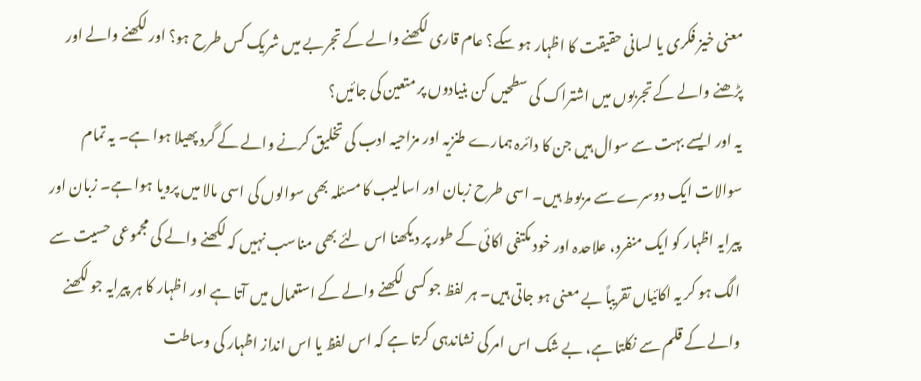معنی خیز فکری یا لسانی حقیقت کا اظہار ہو سکے؟ عام قاری لکھنے والے کے تجربے میں شریک کس طرح ہو؟ اور لکھنے والے اور پڑھنے والے کے تجربوں میں اشتراک کی سطحیں کن بنیادوں پر متعین کی جائیں؟
یہ اور ایسے بہت سے سوال ہیں جن کا دائرہ ہمارے طنزیہ اور مزاحیہ ادب کی تخلیق کرنے والے کے گرد پھیلا ہوا ہے۔ یہ تمام سوالات ایک دوسرے سے مربوط ہیں۔ اسی طرح زبان اور اسالیب کا مسئلہ بھی سوالوں کی اسی مالا میں پرویا ہوا ہے۔ زبان اور پیرایہ اظہار کو ایک منفرد، علاحدہ اور خود مکتفی اکائی کے طور پر دیکھنا اس لئے بھی مناسب نہیں کہ لکھنے والے کی مجموعی حسیت سے الگ ہو کر یہ اکائیاں تقریباً بے معنی ہو جاتی ہیں۔ ہر لفظ جو کسی لکھنے والے کے استعمال میں آتا ہے اور اظہار کا ہر پیرایہ جو لکھنے والے کے قلم سے نکلتا ہے، بے شک اس امر کی نشاندہی کرتا ہے کہ اس لفظ یا اس انداز اظہار کی وساطت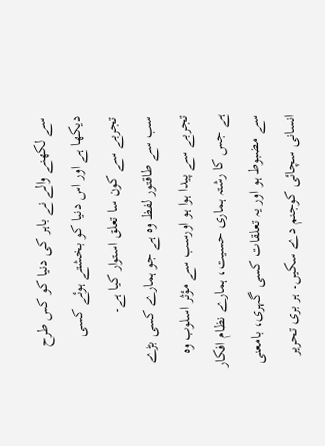سے لکھنے والے نے باہر کی دنیا کو کس طرح دیکھا ہے اور اس دنیا کو بخشتے ہوئے کسی تجربے سے کون سا تعلق استوار کیا ہے۔
سب سے طاقتور لفظ وہ ہے جو ہمارے کسی بڑے تجربے سے پیدا ہوا ہو اورسب سے مؤثر اسلوب وہ ہے جس کا رشتہ ہماری حسیت، ہمارے نظام افکار سے مضبوط ہو اور یہ تعلقات کسی گہری، بامعنی انسانی سچائی کوجنم دے سکیں۔ ہر بری تحریر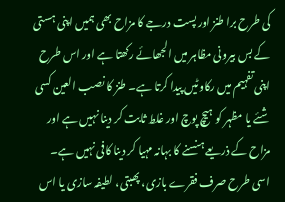کی طرح برا طنز اور پست درجے کا مزاح بھی ہمیں اپنی ہستی کے بس بیرونی مظاہر میں الجھائے رکھتا ہے اور اس طرح اپنی تفہیم میں رکاوٹیں پیدا کرتا ہے۔ طنز کا نصب العین کسی شئے یا مظہر کو ہیچ پوچ اور غلط ثابت کر دینا نہیں ہے اور مزاح کے ذریعے ہنسنے کا بہانہ مہیا کر دینا کافی نہیں ہے۔ اسی طرح صرف فقرے بازی، پھبتی، لطیفہ سازی یا اس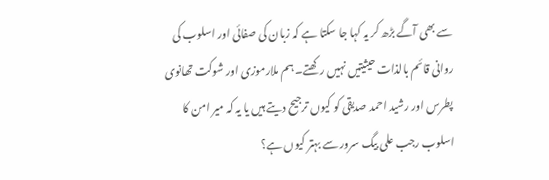سے بھی آگے بڑھ کر یہ کہا جا سکتا ہے کہ زبان کی صفائی اور اسلوب کی روانی قائم بالذات حیثیتیں نہیں رکھتے۔ ہم ملارموزی اور شوکت تھانوی پطرس اور رشید احمد صدیقی کو کیوں ترجیح دیتے ہیں یا یہ کہ میر امن کا اسلوب رجب علی بیگ سرور سے بہتر کیوں ہے؟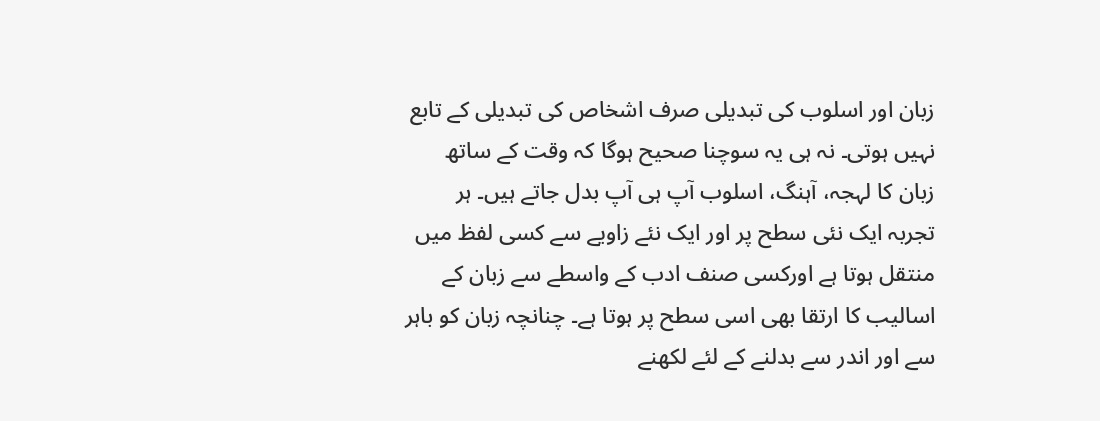زبان اور اسلوب کی تبدیلی صرف اشخاص کی تبدیلی کے تابع نہیں ہوتی۔ نہ ہی یہ سوچنا صحیح ہوگا کہ وقت کے ساتھ زبان کا لہجہ، آہنگ، اسلوب آپ ہی آپ بدل جاتے ہیں۔ ہر تجربہ ایک نئی سطح پر اور ایک نئے زاویے سے کسی لفظ میں منتقل ہوتا ہے اورکسی صنف ادب کے واسطے سے زبان کے اسالیب کا ارتقا بھی اسی سطح پر ہوتا ہے۔ چنانچہ زبان کو باہر سے اور اندر سے بدلنے کے لئے لکھنے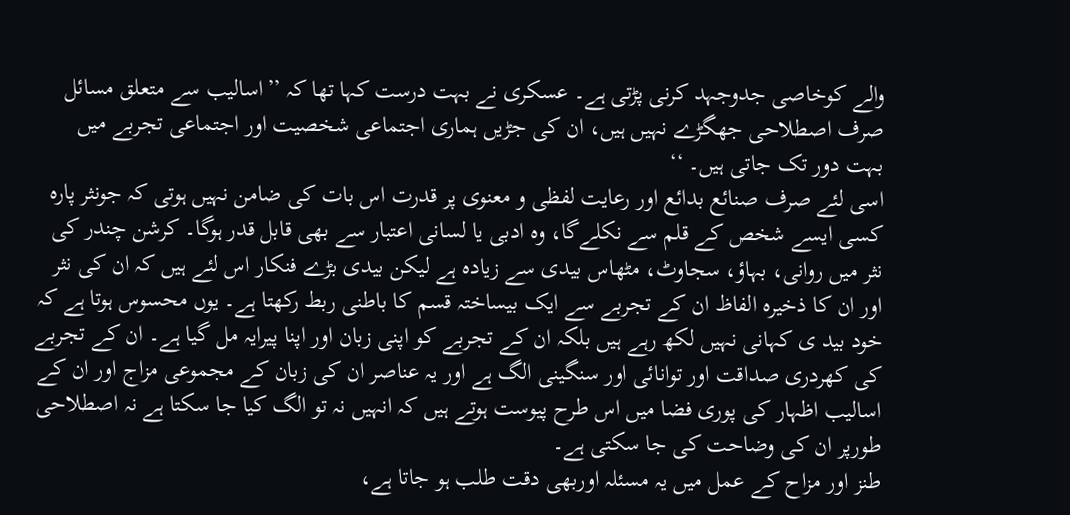والے کوخاصی جدوجہد کرنی پڑتی ہے۔ عسکری نے بہت درست کہا تھا کہ ’’اسالیب سے متعلق مسائل صرف اصطلاحی جھگڑے نہیں ہیں، ان کی جڑیں ہماری اجتماعی شخصیت اور اجتماعی تجربے میں بہت دور تک جاتی ہیں۔ ‘‘
اسی لئے صرف صنائع بدائع اور رعایت لفظی و معنوی پر قدرت اس بات کی ضامن نہیں ہوتی کہ جونثر پارہ کسی ایسے شخص کے قلم سے نکلےگا، وہ ادبی یا لسانی اعتبار سے بھی قابل قدر ہوگا۔ کرشن چندر کی نثر میں روانی، بہاؤ، سجاوٹ، مٹھاس بیدی سے زیادہ ہے لیکن بیدی بڑے فنکار اس لئے ہیں کہ ان کی نثر اور ان کا ذخیرہ الفاظ ان کے تجربے سے ایک بیساختہ قسم کا باطنی ربط رکھتا ہے۔ یوں محسوس ہوتا ہے کہ خود بید ی کہانی نہیں لکھ رہے ہیں بلکہ ان کے تجربے کو اپنی زبان اور اپنا پیرایہ مل گیا ہے۔ ان کے تجربے کی کھردری صداقت اور توانائی اور سنگینی الگ ہے اور یہ عناصر ان کی زبان کے مجموعی مزاج اور ان کے اسالیب اظہار کی پوری فضا میں اس طرح پیوست ہوتے ہیں کہ انہیں نہ تو الگ کیا جا سکتا ہے نہ اصطلاحی طورپر ان کی وضاحت کی جا سکتی ہے۔
طنز اور مزاح کے عمل میں یہ مسئلہ اوربھی دقت طلب ہو جاتا ہے،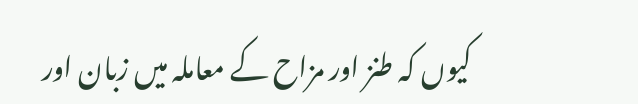کیوں کہ طنز اور مزاح کے معاملہ میں زبان اور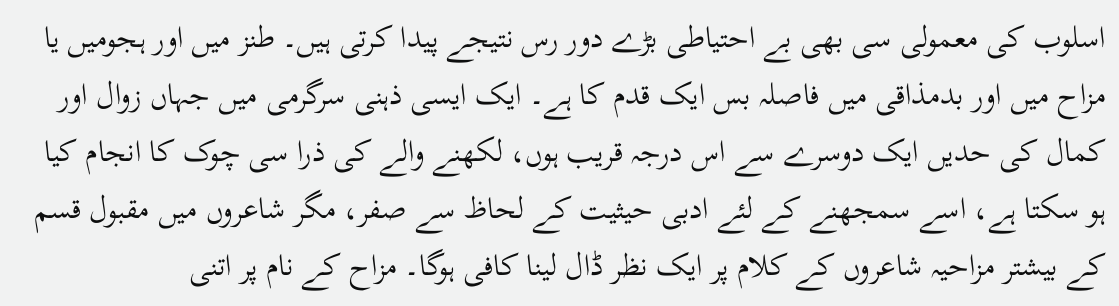اسلوب کی معمولی سی بھی بے احتیاطی بڑے دور رس نتیجے پیدا کرتی ہیں۔ طنز میں اور ہجومیں یا مزاح میں اور بدمذاقی میں فاصلہ بس ایک قدم کا ہے۔ ایک ایسی ذہنی سرگرمی میں جہاں زوال اور کمال کی حدیں ایک دوسرے سے اس درجہ قریب ہوں، لکھنے والے کی ذرا سی چوک کا انجام کیا ہو سکتا ہے، اسے سمجھنے کے لئے ادبی حیثیت کے لحاظ سے صفر، مگر شاعروں میں مقبول قسم کے بیشتر مزاحیہ شاعروں کے کلام پر ایک نظر ڈال لینا کافی ہوگا۔ مزاح کے نام پر اتنی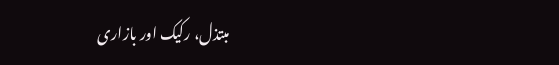مبتذل، رکیک اور بازاری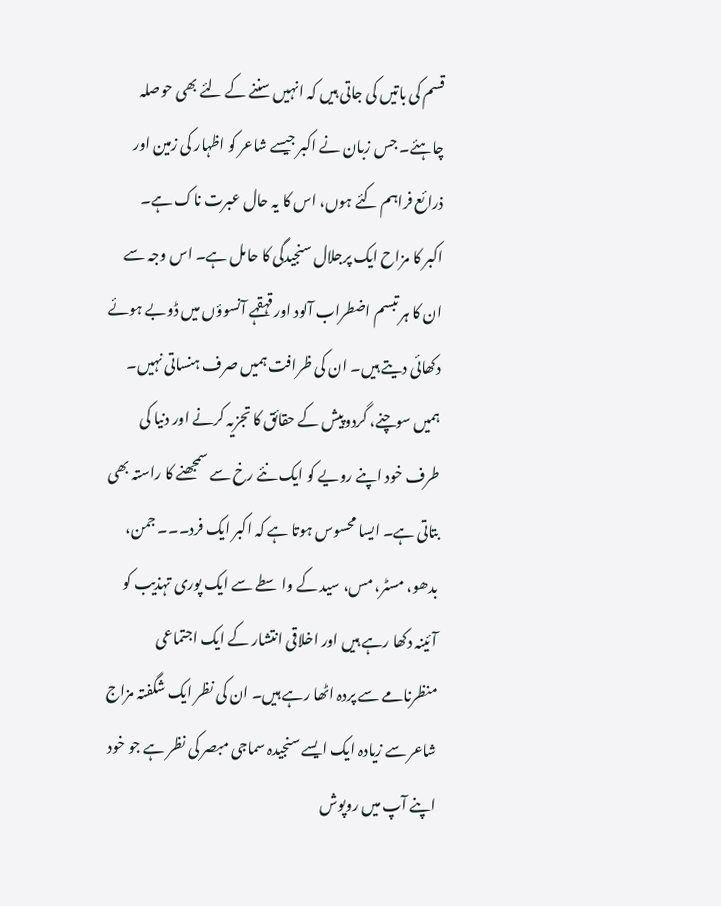قسم کی باتیں کی جاتی ہیں کہ انہیں سننے کے لئے بھی حوصلہ چاہئے۔ جس زبان نے اکبر جیسے شاعر کو اظہار کی زمین اور ذرائع فراہم کئے ہوں، اس کا یہ حال عبرت ناک ہے۔
اکبر کا مزاح ایک پرجلال سنجیدگی کا حامل ہے۔ اس وجہ سے ان کا ہر تبسم اضطراب آلود اور قہقہے آنسوؤں میں ڈوبے ہوئے دکھائی دیتے ہیں۔ ان کی ظرافت ہمیں صرف ہنساتی نہیں۔ ہمیں سوچنے، گردوپیش کے حقائق کا تجزیہ کرنے اور دنیا کی طرف خود اپنے رویے کو ایک نئے رخ سے سمجھنے کا راستہ بھی بتاتی ہے۔ ایسا محسوس ہوتا ہے کہ اکبر ایک فرد۔۔۔ جمن، بدھو، مسٹر، مس، سید کے واسطے سے ایک پوری تہذیب کو آئینہ دکھا رہے ہیں اور اخلاقی انتشار کے ایک اجتماعی منظرنامے سے پردہ اٹھا رہے ہیں۔ ان کی نظر ایک شگفتہ مزاج شاعر سے زیادہ ایک ایسے سنجیدہ سماجی مبصر کی نظر ہے جو خود اپنے آپ میں روپوش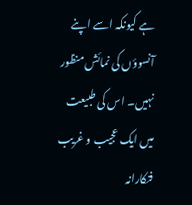ہے کیونکہ اسے اپنے آنسوؤں کی نمائش منظور نہیں۔ اس کی طبیعت میں ایک عجیب و غریب فنکارانہ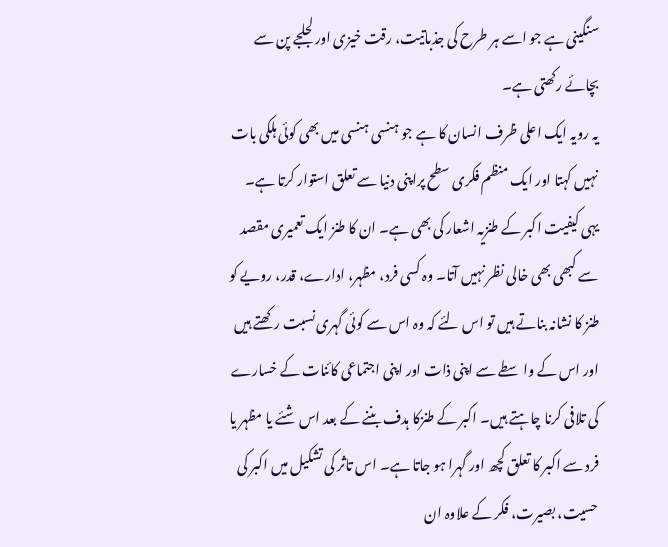سنگینی ہے جو اسے ہر طرح کی جذباتیت، رقت خیزی اور لجلجے پن سے بچائے رکھتی ہے۔
یہ رویہ ایک اعلی ظرف انسان کا ہے جو ہنسی ہنسی میں بھی کوئی ہلکی بات نہیں کہتا اور ایک منظم فکری سطح پراپنی دنیا سے تعلق استوار کرتا ہے۔ یہی کیفیت اکبر کے طنزیہ اشعار کی بھی ہے۔ ان کا طنز ایک تعمیری مقصد سے کبھی بھی خالی نظر نہیں آتا۔ وہ کسی فرد، مظہر، ادارے، قدر، رویے کو طنز کا نشانہ بناتے ہیں تو اس لئے کہ وہ اس سے کوئی گہری نسبت رکھتے ہیں اور اس کے واسطے سے اپنی ذات اور اپنی اجتماعی کائنات کے خسارے کی تلافی کرنا چاہتے ہیں۔ اکبر کے طنزکا ہدف بننے کے بعد اس شئے یا مظہر یا فرد سے اکبر کا تعلق کچھ اور گہرا ہو جاتا ہے۔ اس تاثر کی تشکیل میں اکبر کی حسیت، بصیرت، فکر کے علاوہ ان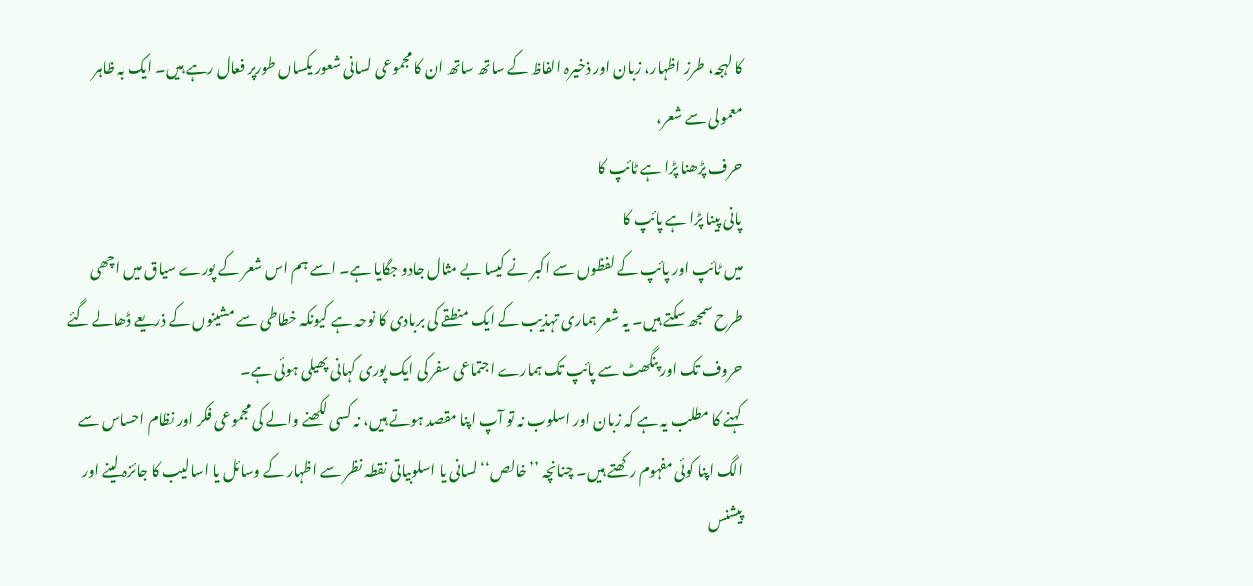کا لہجہ، طرز اظہار، زبان اور ذخیرہ الفاظ کے ساتھ ساتھ ان کا مجموعی لسانی شعور یکساں طورپر فعال رہے ہیں۔ ایک بہ ظاہر معمولی سے شعر،
حرف پڑھنا پڑا ہے ٹائپ کا
پانی پینا پڑا ہے پائپ کا
میں ٹائپ اور پائپ کے لفظوں سے اکبر نے کیسا بے مثال جادو جگایا ہے۔ اسے ہم اس شعر کے پورے سیاق میں اچھی طرح سمجھ سکتے ہیں۔ یہ شعر ہماری تہذیب کے ایک منطقے کی بربادی کا نوحہ ہے کیونکہ خطاطی سے مشینوں کے ذریعے ڈھالے گئے حروف تک اور پنگھٹ سے پائپ تک ہمارے اجتماعی سفر کی ایک پوری کہانی پھیلی ہوئی ہے۔
کہنے کا مطلب یہ ہے کہ زبان اور اسلوب نہ تو آپ اپنا مقصد ہوتے ہیں، نہ کسی لکھنے والے کی مجموعی فکر اور نظام احساس سے الگ اپنا کوئی مفہوم رکھتے ہیں۔ چنانچہ ’’خالص‘‘لسانی یا اسلوبیاتی نقطہ نظر سے اظہار کے وسائل یا اسالیب کا جائزہ لینے اور پیشنس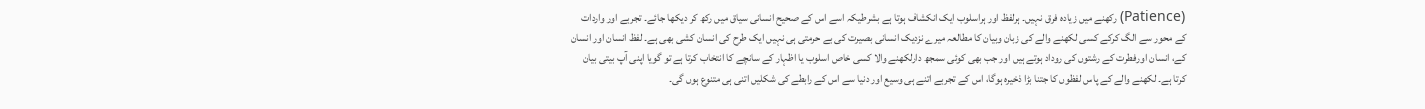(Patience) رکھنے میں زیادہ فرق نہیں۔ ہرلفظ اور ہراسلوب ایک انکشاف ہوتا ہے بشرطیکہ اسے اس کے صحیح انسانی سیاق میں رکھ کر دیکھا جائے۔ تجربے اور واردات کے محور سے الگ کرکے کسی لکھنے والے کی زبان وبیان کا مطالعہ میرے نزدیک انسانی بصیرت کی بے حرمتی ہی نہیں ایک طرح کی انسان کشی بھی ہے۔ لفظ انسان اور انسان کے، انسان اورفطرت کے رشتوں کی روداد ہوتے ہیں اور جب بھی کوئی سمجھ دارلکھنے والا کسی خاص اسلوب یا اظہار کے سانچے کا انتخاب کرتا ہے تو گویا اپنی آپ بیتی بیان کرتا ہے۔ لکھنے والے کے پاس لفظوں کا جتنا بڑا ذخیرہ ہوگا، اس کے تجربے اتنے ہی وسیع اور دنیا سے اس کے رابطے کی شکلیں اتنی ہی متنوع ہوں گی۔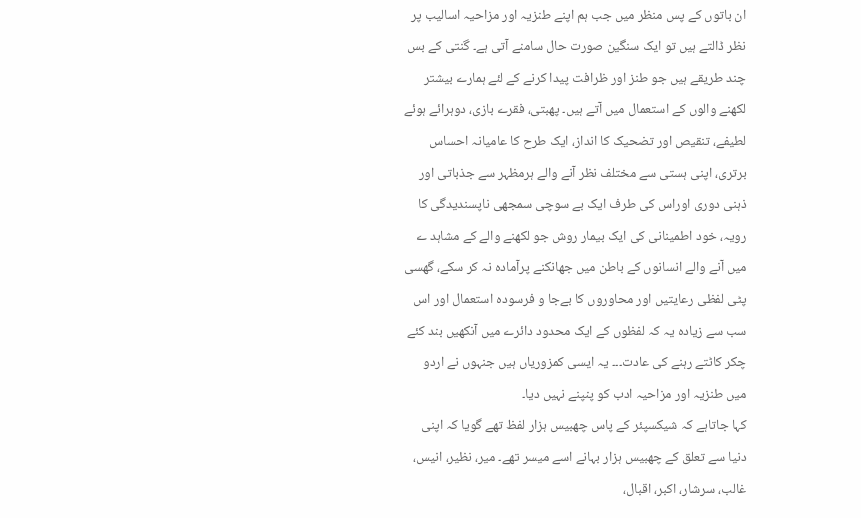ان باتوں کے پس منظر میں جب ہم اپنے طنزیہ اور مزاحیہ اسالیب پر نظر ڈالتے ہیں تو ایک سنگین صورت حال سامنے آتی ہے۔ گنتی کے بس چند طریقے ہیں جو طنز اور ظرافت پیدا کرنے کے لئے ہمارے بیشتر لکھنے والوں کے استعمال میں آتے ہیں۔ پھبتی، فقرے بازی، دوہرائے ہوئے لطیفے، تنقیص اور تضحیک کا انداز، ایک طرح کا عامیانہ احساس برتری، اپنی ہستی سے مختلف نظر آنے والے ہرمظہر سے جذباتی اور ذہنی دوری اوراس کی طرف ایک بے سوچی سمجھی ناپسندیدگی کا رویہ، خود اطمینانی کی ایک بیمار روش جو لکھنے والے کے مشاہد ے میں آنے والے انسانوں کے باطن میں جھانکنے پرآمادہ نہ کر سکے، گھسی پٹی لفظی رعایتیں اور محاوروں کا بےجا و فرسودہ استعمال اور اس سب سے زیادہ یہ کہ لفظوں کے ایک محدود دائرے میں آنکھیں بند کئے چکر کاٹتے رہنے کی عادت۔۔۔ یہ ایسی کمزوریاں ہیں جنہوں نے اردو میں طنزیہ اور مزاحیہ ادب کو پنپنے نہیں دیا۔
کہا جاتاہے کہ شیکسپئر کے پاس چھبیس ہزار لفظ تھے گویا کہ اپنی دنیا سے تعلق کے چھبیس ہزار بہانے اسے میسر تھے۔ میر، نظیر، انیس، غالب، سرشار، اکبر، اقبال،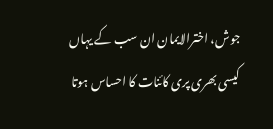جوش، اخترالایمان ان سب کے یہاں کیسی بھری پری کائنات کا احساس ہوتا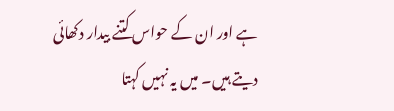ہے اور ان کے حواس کتنے بیدار دکھائی دیتے ہیں۔ میں یہ نہیں کہتا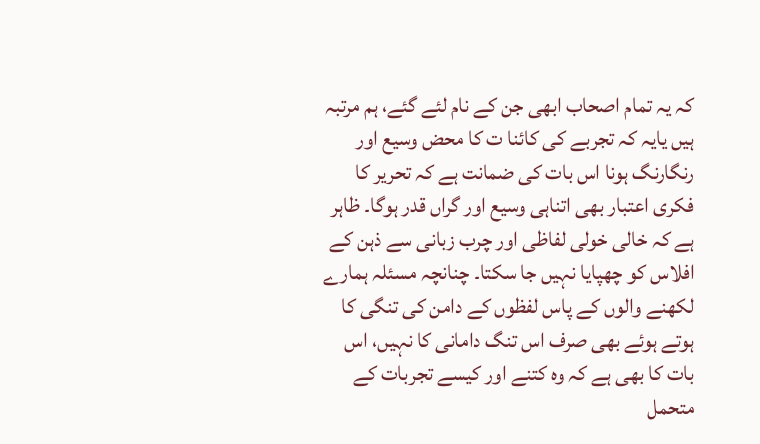کہ یہ تمام اصحاب ابھی جن کے نام لئے گئے، ہم مرتبہ ہیں یایہ کہ تجربے کی کائنا ت کا محض وسیع اور رنگارنگ ہونا اس بات کی ضمانت ہے کہ تحریر کا فکری اعتبار بھی اتناہی وسیع اور گراں قدر ہوگا۔ ظاہر ہے کہ خالی خولی لفاظی اور چرب زبانی سے ذہن کے افلاس کو چھپایا نہیں جا سکتا۔ چنانچہ مسئلہ ہمارے لکھنے والوں کے پاس لفظوں کے دامن کی تنگی کا ہوتے ہوئے بھی صرف اس تنگ دامانی کا نہیں، اس بات کا بھی ہے کہ وہ کتنے اور کیسے تجربات کے متحمل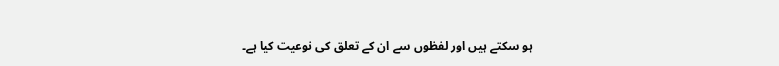ہو سکتے ہیں اور لفظوں سے ان کے تعلق کی نوعیت کیا ہے۔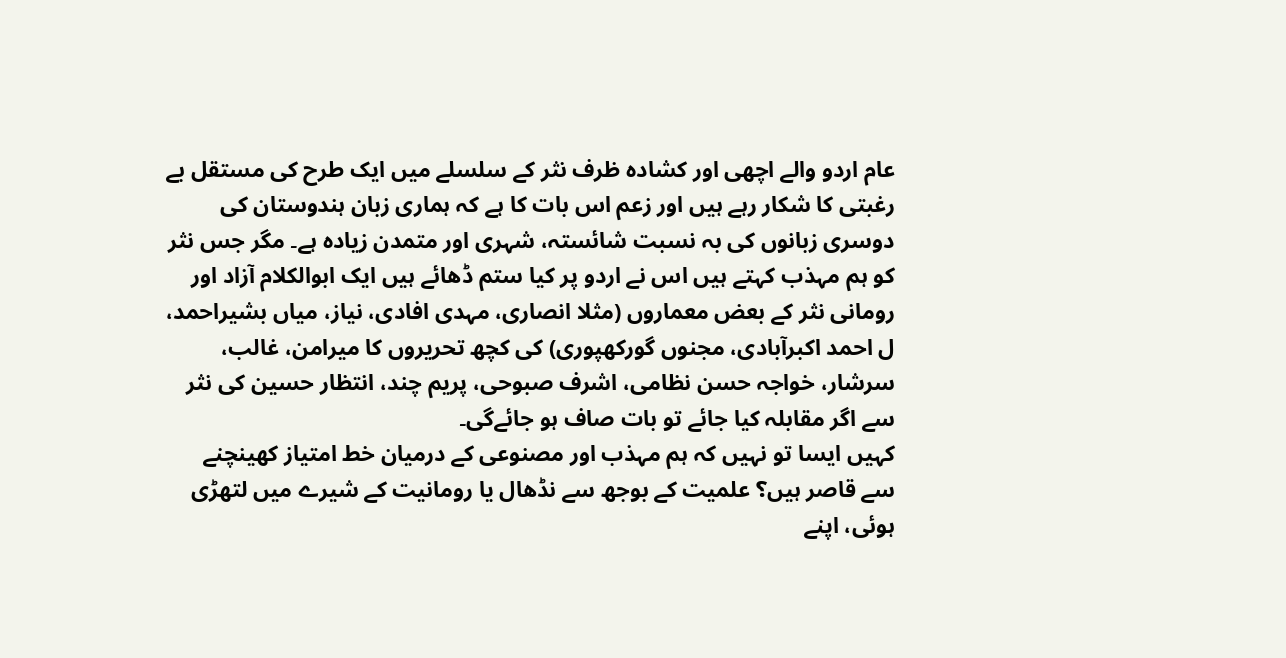عام اردو والے اچھی اور کشادہ ظرف نثر کے سلسلے میں ایک طرح کی مستقل بے رغبتی کا شکار رہے ہیں اور زعم اس بات کا ہے کہ ہماری زبان ہندوستان کی دوسری زبانوں کی بہ نسبت شائستہ، شہری اور متمدن زیادہ ہے۔ مگر جس نثر کو ہم مہذب کہتے ہیں اس نے اردو پر کیا ستم ڈھائے ہیں ایک ابوالکلام آزاد اور رومانی نثر کے بعض معماروں (مثلا انصاری، مہدی افادی، نیاز، میاں بشیراحمد، ل احمد اکبرآبادی، مجنوں گورکھپوری) کی کچھ تحریروں کا میرامن، غالب، سرشار، خواجہ حسن نظامی، اشرف صبوحی، پریم چند، انتظار حسین کی نثر سے اگر مقابلہ کیا جائے تو بات صاف ہو جائےگی۔
کہیں ایسا تو نہیں کہ ہم مہذب اور مصنوعی کے درمیان خط امتیاز کھینچنے سے قاصر ہیں؟ علمیت کے بوجھ سے نڈھال یا رومانیت کے شیرے میں لتھڑی ہوئی، اپنے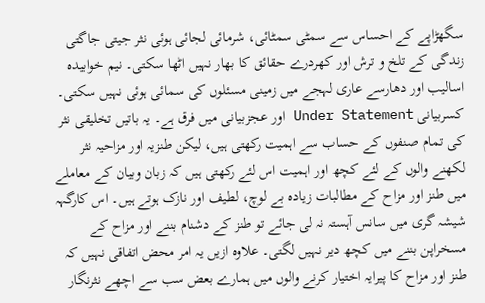سگھڑاپے کے احساس سے سمٹی سمٹائی، شرمائی لجائی ہوئی نثر جیتی جاگتی زندگی کے تلخ و ترش اور کھردرے حقائق کا بھار نہیں اٹھا سکتی۔ نیم خوابیدہ اسالیب اور دھارسے عاری لہجے میں زمینی مسئلوں کی سمائی ہوئی نہیں سکتی۔
کسربیانی Under Statement اور عجزبیانی میں فرق ہے۔ یہ باتیں تخلیقی نثر کی تمام صنفوں کے حساب سے اہمیت رکھتی ہیں، لیکن طنزیہ اور مزاحیہ نثر لکھنے والوں کے لئے کچھ اور اہمیت اس لئے رکھتی ہیں کہ زبان وبیان کے معاملے میں طنز اور مزاح کے مطالبات زیادہ بے لوچ، لطیف اور نازک ہوتے ہیں۔ اس کارگہہ شیشہ گری میں سانس آہستہ نہ لی جائے تو طنز کے دشنام بننے اور مزاح کے مسخراپن بننے میں کچھ دیر نہیں لگتی۔ علاوہ ازیں یہ امر محض اتفاقی نہیں کہ طنز اور مزاح کا پیرایہ اختیار کرنے والوں میں ہمارے بعض سب سے اچھے نثرنگار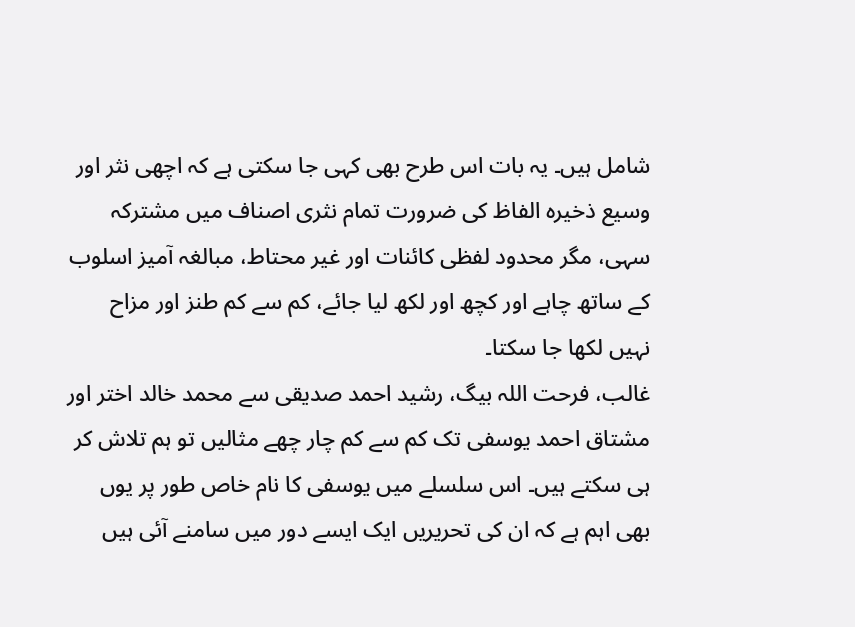شامل ہیں۔ یہ بات اس طرح بھی کہی جا سکتی ہے کہ اچھی نثر اور وسیع ذخیرہ الفاظ کی ضرورت تمام نثری اصناف میں مشترکہ سہی، مگر محدود لفظی کائنات اور غیر محتاط، مبالغہ آمیز اسلوب کے ساتھ چاہے اور کچھ اور لکھ لیا جائے، کم سے کم طنز اور مزاح نہیں لکھا جا سکتا۔
غالب، فرحت اللہ بیگ، رشید احمد صدیقی سے محمد خالد اختر اور مشتاق احمد یوسفی تک کم سے کم چار چھے مثالیں تو ہم تلاش کر ہی سکتے ہیں۔ اس سلسلے میں یوسفی کا نام خاص طور پر یوں بھی اہم ہے کہ ان کی تحریریں ایک ایسے دور میں سامنے آئی ہیں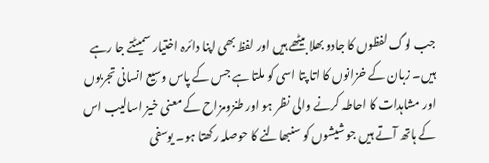جب لوگ لفظوں کا جادو بھلا بیٹھے ہیں اور لفظ بھی اپنا دائرہ اختیار سمیٹتے جا رہے ہیں۔ زبان کے خزانوں کا اتا پتا اسی کو ملتا ہے جس کے پاس وسیع انسانی تجربوں اور مشاہدات کا احاطہ کرنے والی نظر ہو اور طنزومزاح کے معنی خیز اسالیب اس کے ہاتھ آتے ہیں جو شیشوں کو سنبھالنے کا حوصلہ رکھتا ہو۔ یوسفی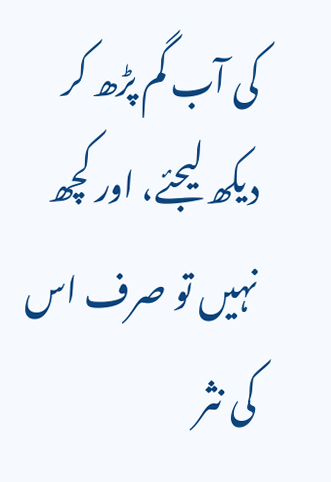کی آب گم پڑھ کر دیکھ لیجئے، اور کچھ نہیں تو صرف اس کی نثر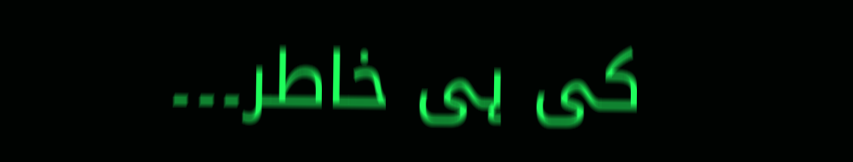کی ہی خاطر۔۔۔